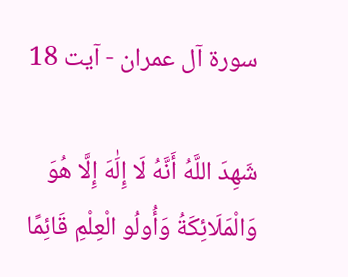سورة آل عمران - آیت 18

شَهِدَ اللَّهُ أَنَّهُ لَا إِلَٰهَ إِلَّا هُوَ وَالْمَلَائِكَةُ وَأُولُو الْعِلْمِ قَائِمًا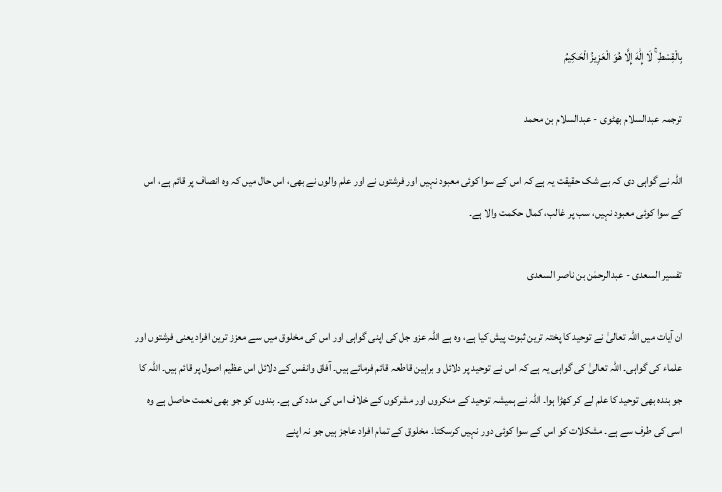بِالْقِسْطِ ۚ لَا إِلَٰهَ إِلَّا هُوَ الْعَزِيزُ الْحَكِيمُ

ترجمہ عبدالسلام بھٹوی - عبدالسلام بن محمد

اللہ نے گواہی دی کہ بے شک حقیقت یہ ہے کہ اس کے سوا کوئی معبود نہیں اور فرشتوں نے اور علم والوں نے بھی، اس حال میں کہ وہ انصاف پر قائم ہے، اس کے سوا کوئی معبود نہیں، سب پر غالب، کمال حکمت والا ہے۔

تفسیر السعدی - عبدالرحمٰن بن ناصر السعدی

ان آیات میں اللہ تعالیٰ نے توحید کا پختہ ترین ثبوت پیش کیا ہے، وہ ہے اللہ عزو جل کی اپنی گواہی اور اس کی مخلوق میں سے معزز ترین افراد یعنی فرشتوں اور علماء کی گواہی۔ اللہ تعالیٰ کی گواہی یہ ہے کہ اس نے توحید پر دلائل و براہین قاطعہ قائم فرمائے ہیں۔ آفاق وانفس کے دلائل اس عظیم اصول پر قائم ہیں۔ اللہ کا جو بندہ بھی توحید کا علم لے کر کھڑا ہوا۔ اللہ نے ہمیشہ توحید کے منکروں اور مشرکوں کے خلاف اس کی مدد کی ہے۔ بندوں کو جو بھی نعمت حاصل ہے وہ اسی کی طرف سے ہے۔ مشکلات کو اس کے سوا کوئی دور نہیں کرسکتا۔ مخلوق کے تمام افراد عاجز ہیں جو نہ اپنے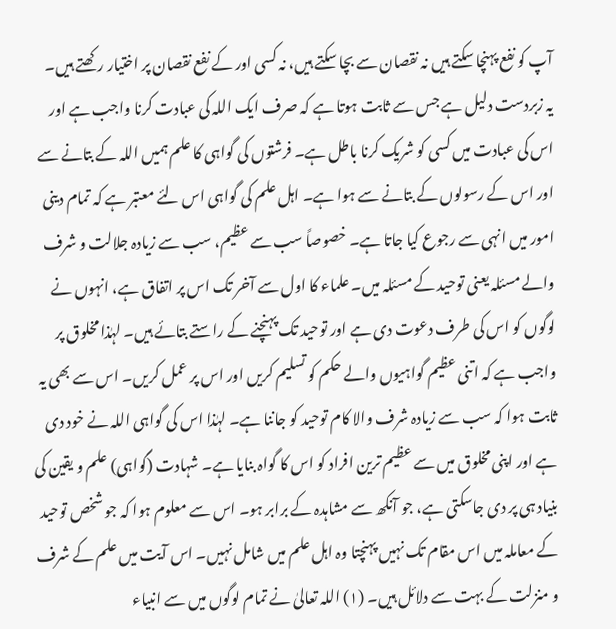آپ کو نفع پہنچا سکتے ہیں نہ نقصان سے بچا سکتے ہیں، نہ کسی اور کے نفع نقصان پر اختیار رکھتے ہیں۔ یہ زبردست دلیل ہے جس سے ثابت ہوتا ہے کہ صرف ایک اللہ کی عبادت کرنا واجب ہے اور اس کی عبادت میں کسی کو شریک کرنا باطل ہے۔ فرشتوں کی گواہی کا علم ہمیں اللہ کے بتانے سے اور اس کے رسولوں کے بتانے سے ہوا ہے۔ اہل علم کی گواہی اس لئے معتبر ہے کہ تمام دینی امور میں انہی سے رجوع کیا جاتا ہے۔ خصوصاً سب سے عظیم، سب سے زیادہ جلالت و شرف والے مسئلہ یعنی توحید کے مسئلہ میں۔ علماء کا اول سے آخر تک اس پر اتفاق ہے، انہوں نے لوگوں کو اس کی طرف دعوت دی ہے اور توحید تک پہنچنے کے راستے بتائے ہیں۔ لہٰذا مخلوق پر واجب ہے کہ اتنی عظیم گواہیوں والے حکم کو تسلیم کریں اور اس پر عمل کریں۔ اس سے بھی یہ ثابت ہوا کہ سب سے زیادہ شرف والا کام توحید کو جاننا ہے۔ لہٰذا اس کی گواہی اللہ نے خود دی ہے اور اپنی مخلوق میں سے عظیم ترین افراد کو اس کا گواہ بنایا ہے۔ شہادت (گواہی) علم و یقین کی بنیاد ہی پر دی جاسکتی ہے، جو آنکھ سے مشاہدہ کے برابر ہو۔ اس سے معلوم ہوا کہ جو شخص توحید کے معاملہ میں اس مقام تک نہیں پہنچتا وہ اہل علم میں شامل نہیں۔ اس آیت میں علم کے شرف و منزلت کے بہت سے دلائل ہیں۔ (١) اللہ تعالیٰ نے تمام لوگوں میں سے انبیاء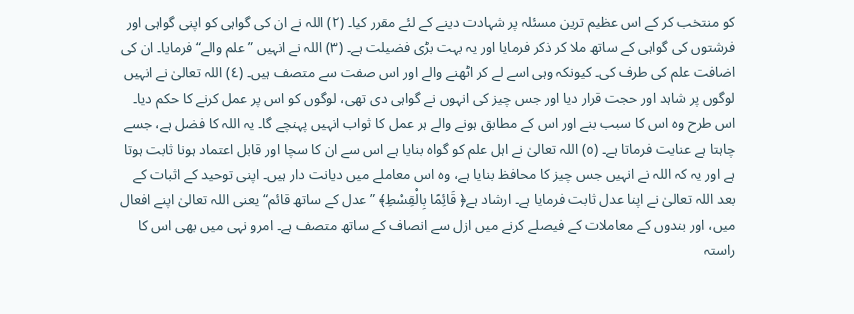کو منتخب کر کے اس عظیم ترین مسئلہ پر شہادت دینے کے لئے مقرر کیا۔ (٢) اللہ نے ان کی گواہی کو اپنی گواہی اور فرشتوں کی گواہی کے ساتھ ملا کر ذکر فرمایا اور یہ بہت بڑی فضیلت ہے۔ (٣) اللہ نے انہیں ” علم والے“ فرمایا۔ ان کی اضافت علم کی طرف کی۔ کیونکہ وہی اسے لے کر اٹھنے والے اور اس صفت سے متصف ہیں۔ (٤) اللہ تعالیٰ نے انہیں لوگوں پر شاہد اور حجت قرار دیا اور جس چیز کی انہوں نے گواہی دی تھی، لوگوں کو اس پر عمل کرنے کا حکم دیا۔ اس طرح وہ اس کا سبب بنے اور اس کے مطابق ہونے والے ہر عمل کا ثواب انہیں پہنچے گا۔ یہ اللہ کا فضل ہے، جسے چاہتا ہے عنایت فرماتا ہے۔ (٥) اللہ تعالیٰ نے اہل علم کو گواہ بنایا ہے اس سے ان کا سچا اور قابل اعتماد ہونا ثابت ہوتا ہے اور یہ کہ اللہ نے انہیں جس چیز کا محافظ بنایا ہے، وہ اس معاملے میں دیانت دار ہیں۔ اپنی توحید کے اثبات کے بعد اللہ تعالیٰ نے اپنا عدل ثابت فرمایا ہے۔ ارشاد ہے﴿ قَائِمًا بِالْقِسْطِ﴾ ” عدل کے ساتھ قائم“ یعنی اللہ تعالیٰ اپنے افعال میں، اور بندوں کے معاملات کے فیصلے کرنے میں ازل سے انصاف کے ساتھ متصف ہے۔ امرو نہی میں بھی اس کا راستہ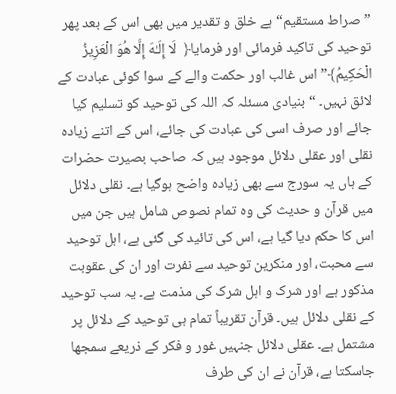” صراط مستقیم“ ہے خلق و تقدیر میں بھی اس کے بعد پھر توحید کی تاکید فرمائی اور فرمایا﴿  لَا إِلَـٰهَ إِلَّا هُوَ الْعَزِيزُ الْحَكِيمُ﴾” اس غالب اور حکمت والے کے سوا کوئی عبادت کے لائق نہیں۔ “ بنیادی مسئلہ کہ اللہ کی توحید کو تسلیم کیا جائے اور صرف اسی کی عبادت کی جائے، اس کے اتنے زیادہ نقلی اور عقلی دلائل موجود ہیں کہ صاحب بصیرت حضرات کے ہاں یہ سورج سے بھی زیادہ واضح ہوگیا ہے۔ نقلی دلائل میں قرآن و حدیث کی وہ تمام نصوص شامل ہیں جن میں اس کا حکم دیا گیا ہے، اس کی تائید کی گئی ہے، اہل توحید سے محبت، اور منکرین توحید سے نفرت اور ان کی عقوبت مذکور ہے اور شرک و اہل شرک کی مذمت ہے۔ یہ سب توحید کے نقلی دلائل ہیں۔ قرآن تقریباً تمام ہی توحید کے دلائل پر مشتمل ہے۔ عقلی دلائل جنہیں غور و فکر کے ذریعے سمجھا جاسکتا ہے، قرآن نے ان کی طرف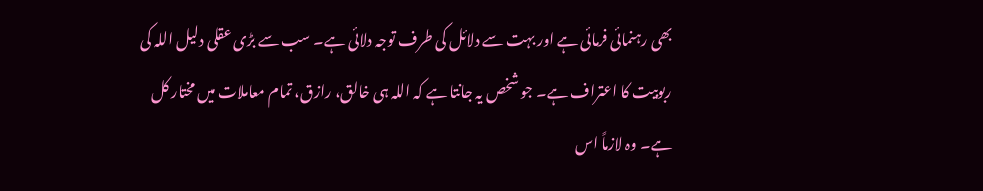بھی رہنمائی فرمائی ہے اور بہت سے دلائل کی طرف توجہ دلائی ہے۔ سب سے بڑی عقلی دلیل اللہ کی ربوبیت کا اعتراف ہے۔ جو شخص یہ جانتا ہے کہ اللہ ہی خالق، رازق، تمام معاملات میں مختار کل ہے۔ وہ لازماً اس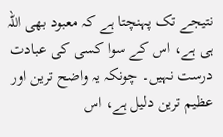نتیجے تک پہنچتا ہے کہ معبود بھی اللہ ہی ہے، اس کے سوا کسی کی عبادت درست نہیں۔ چونکہ یہ واضح ترین اور عظیم ترین دلیل ہے، اس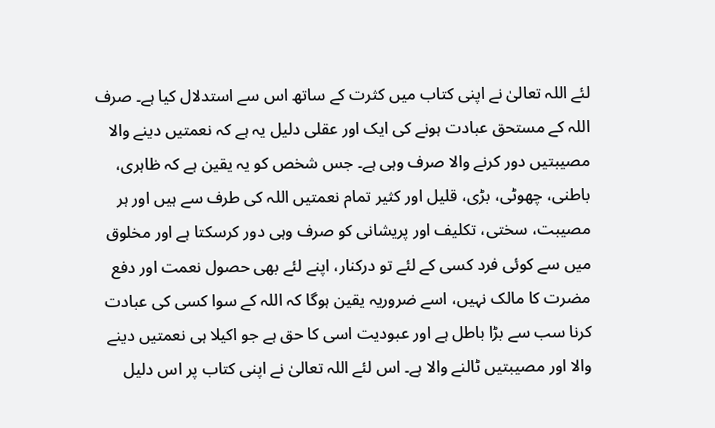لئے اللہ تعالیٰ نے اپنی کتاب میں کثرت کے ساتھ اس سے استدلال کیا ہے۔ صرف اللہ کے مستحق عبادت ہونے کی ایک اور عقلی دلیل یہ ہے کہ نعمتیں دینے والا مصیبتیں دور کرنے والا صرف وہی ہے۔ جس شخص کو یہ یقین ہے کہ ظاہری، باطنی، چھوٹی، بڑی، قلیل اور کثیر تمام نعمتیں اللہ کی طرف سے ہیں اور ہر مصیبت، سختی، تکلیف اور پریشانی کو صرف وہی دور کرسکتا ہے اور مخلوق میں سے کوئی فرد کسی کے لئے تو درکنار، اپنے لئے بھی حصول نعمت اور دفع مضرت کا مالک نہیں، اسے ضروریہ یقین ہوگا کہ اللہ کے سوا کسی کی عبادت کرنا سب سے بڑا باطل ہے اور عبودیت اسی کا حق ہے جو اکیلا ہی نعمتیں دینے والا اور مصیبتیں ٹالنے والا ہے۔ اس لئے اللہ تعالیٰ نے اپنی کتاب پر اس دلیل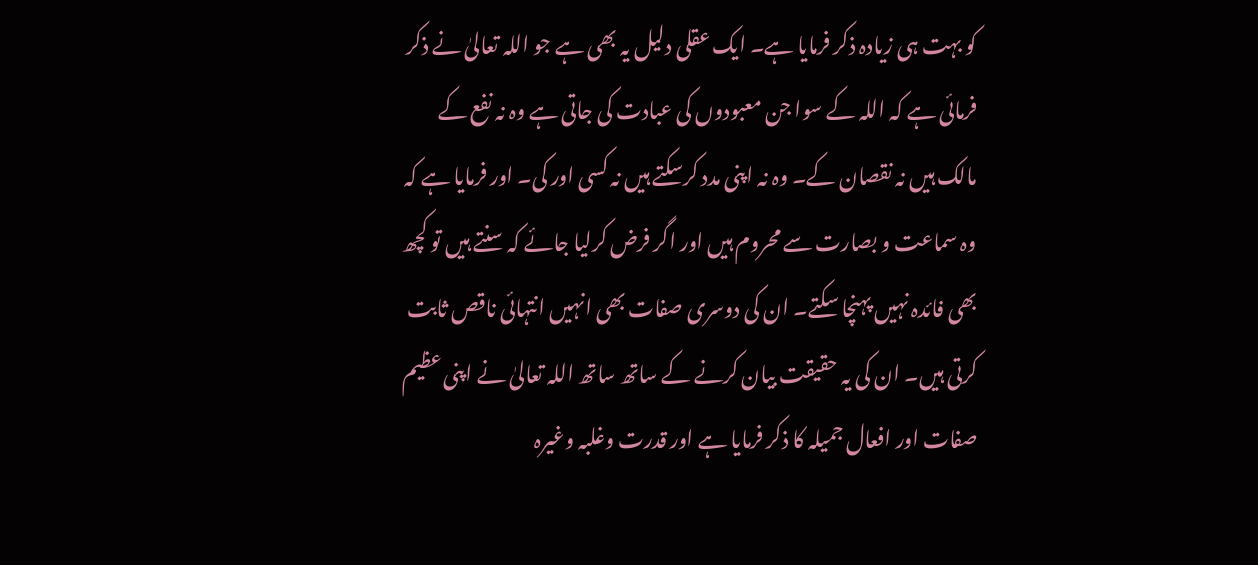کو بہت ہی زیادہ ذکر فرمایا ہے۔ ایک عقلی دلیل یہ بھی ہے جو اللہ تعالیٰ نے ذکر فرمائی ہے کہ اللہ کے سوا جن معبودوں کی عبادت کی جاتی ہے وہ نہ نفع کے مالک ہیں نہ نقصان کے۔ وہ نہ اپنی مدد کرسکتے ہیں نہ کسی اور کی۔ اور فرمایا ہے کہ وہ سماعت و بصارت سے محروم ہیں اور اگر فرض کرلیا جائے کہ سنتے ہیں تو کچھ بھی فائدہ نہیں پہنچا سکتے۔ ان کی دوسری صفات بھی انہیں انتہائی ناقص ثابت کرتی ہیں۔ ان کی یہ حقیقت بیان کرنے کے ساتھ ساتھ اللہ تعالیٰ نے اپنی عظیم صفات اور افعال جمیلہ کا ذکر فرمایا ہے اور قدرت وغلبہ وغیرہ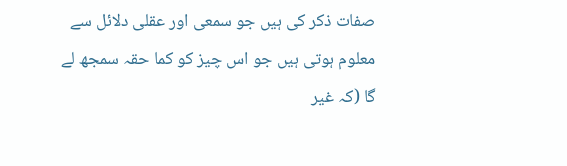صفات ذکر کی ہیں جو سمعی اور عقلی دلائل سے معلوم ہوتی ہیں جو اس چیز کو کما حقہ سمجھ لے گا (کہ غیر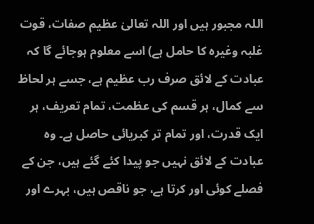اللہ مجبور ہیں اور اللہ تعالیٰ عظیم صفات، قوت غلبہ وغیرہ کا حامل ہے) اسے معلوم ہوجائے گا کہ عبادت کے لائق صرف رب عظیم ہے، جسے ہر لحاظ سے کمال، ہر قسم کی عظمت، تمام تعریف، ہر ایک قدرت، اور تمام تر کبریائی حاصل ہے۔ وہ عبادت کے لائق نہیں جو پیدا کئے گئے ہیں، جن کے فصلے کوئی اور کرتا ہے، جو ناقص ہیں، بہرے اور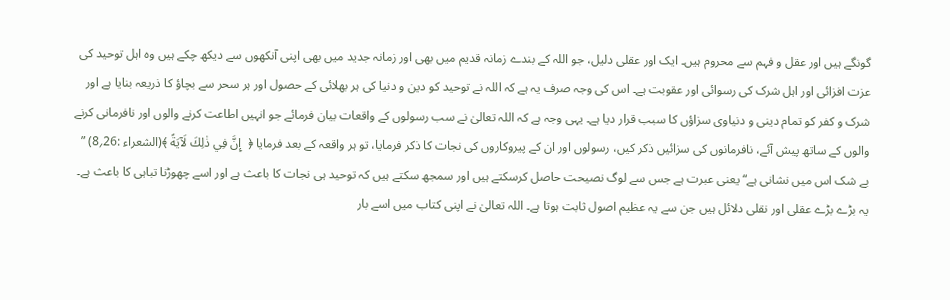گونگے ہیں اور عقل و فہم سے محروم ہیں۔ ایک اور عقلی دلیل، جو اللہ کے بندے زمانہ قدیم میں بھی اور زمانہ جدید میں بھی اپنی آنکھوں سے دیکھ چکے ہیں وہ اہل توحید کی عزت افزائی اور اہل شرک کی رسوائی اور عقوبت ہے۔ اس کی وجہ صرف یہ ہے کہ اللہ نے توحید کو دین و دنیا کی ہر بھلائی کے حصول اور ہر سحر سے بچاؤ کا ذریعہ بنایا ہے اور شرک و کفر کو تمام دینی و دنیاوی سزاؤں کا سبب قرار دیا ہے۔ یہی وجہ ہے کہ اللہ تعالیٰ نے سب رسولوں کے واقعات بیان فرمائے جو انہیں اطاعت کرنے والوں اور نافرمانی کرنے والوں کے ساتھ پیش آئے، نافرمانوں کی سزائیں ذکر کیں، رسولوں اور ان کے پیروکاروں کی نجات کا ذکر فرمایا، تو ہر واقعہ کے بعد فرمایا ﴿  إِنَّ فِي ذٰلِكَ لَآيَةً ﴾(الشعراء :26؍8) ” بے شک اس میں نشانی ہے“ یعنی عبرت ہے جس سے لوگ نصیحت حاصل کرسکتے ہیں اور سمجھ سکتے ہیں کہ توحید ہی نجات کا باعث ہے اور اسے چھوڑنا تباہی کا باعث ہے۔ یہ بڑے بڑے عقلی اور نقلی دلائل ہیں جن سے یہ عظیم اصول ثابت ہوتا ہے۔ اللہ تعالیٰ نے اپنی کتاب میں اسے بار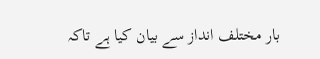بار مختلف انداز سے بیان کیا ہے تاکہ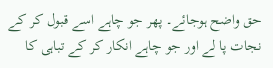حق واضح ہوجائے۔ پھر جو چاہے اسے قبول کر کے نجات پا لے اور جو چاہے انکار کر کے تباہی کا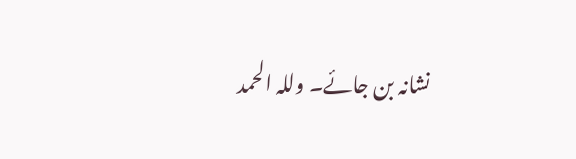نشانہ بن جائے۔ وللہ الحمد